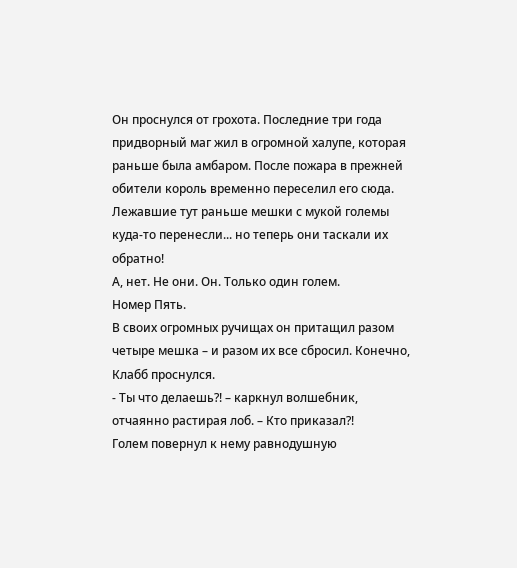Он проснулся от грохота. Последние три года придворный маг жил в огромной халупе, которая раньше была амбаром. После пожара в прежней обители король временно переселил его сюда. Лежавшие тут раньше мешки с мукой големы куда-то перенесли... но теперь они таскали их обратно!
А, нет. Не они. Он. Только один голем.
Номер Пять.
В своих огромных ручищах он притащил разом четыре мешка – и разом их все сбросил. Конечно, Клабб проснулся.
- Ты что делаешь?! – каркнул волшебник, отчаянно растирая лоб. – Кто приказал?!
Голем повернул к нему равнодушную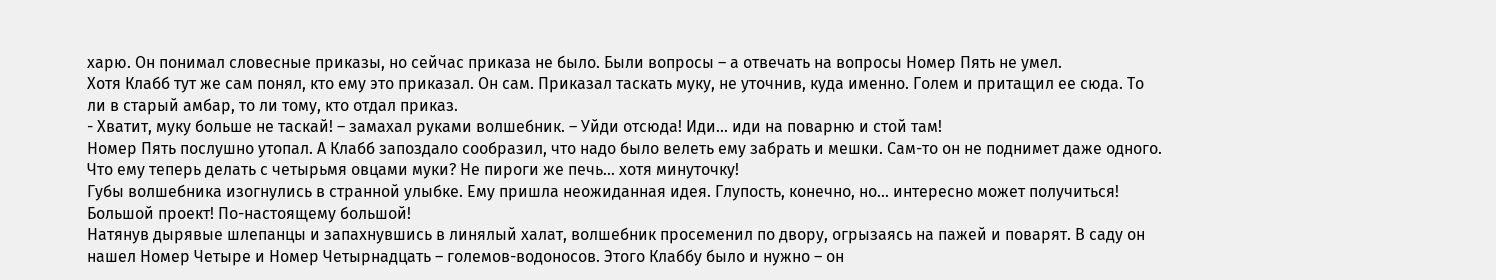харю. Он понимал словесные приказы, но сейчас приказа не было. Были вопросы – а отвечать на вопросы Номер Пять не умел.
Хотя Клабб тут же сам понял, кто ему это приказал. Он сам. Приказал таскать муку, не уточнив, куда именно. Голем и притащил ее сюда. То ли в старый амбар, то ли тому, кто отдал приказ.
- Хватит, муку больше не таскай! – замахал руками волшебник. – Уйди отсюда! Иди... иди на поварню и стой там!
Номер Пять послушно утопал. А Клабб запоздало сообразил, что надо было велеть ему забрать и мешки. Сам-то он не поднимет даже одного.
Что ему теперь делать с четырьмя овцами муки? Не пироги же печь... хотя минуточку!
Губы волшебника изогнулись в странной улыбке. Ему пришла неожиданная идея. Глупость, конечно, но... интересно может получиться!
Большой проект! По-настоящему большой!
Натянув дырявые шлепанцы и запахнувшись в линялый халат, волшебник просеменил по двору, огрызаясь на пажей и поварят. В саду он нашел Номер Четыре и Номер Четырнадцать – големов-водоносов. Этого Клаббу было и нужно – он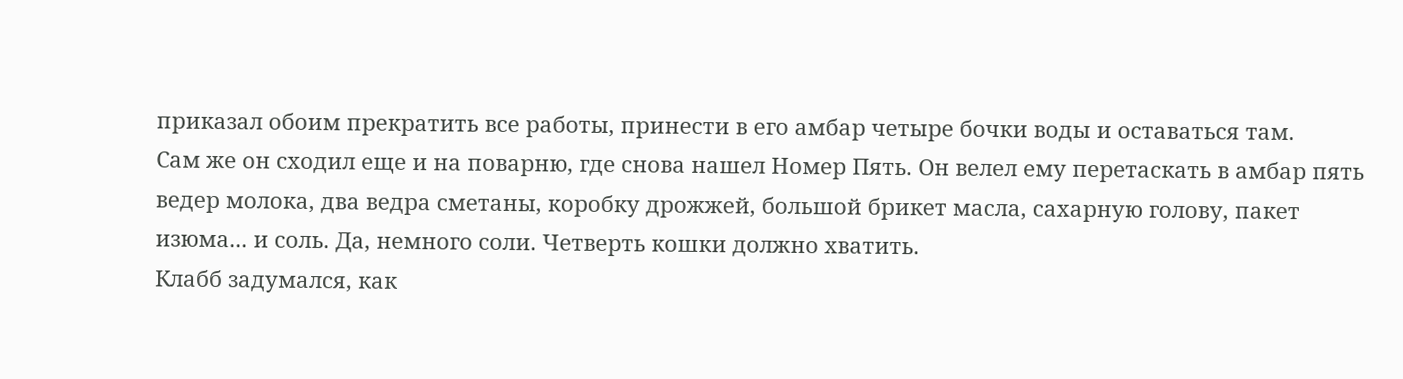приказал обоим прекратить все работы, принести в его амбар четыре бочки воды и оставаться там.
Сам же он сходил еще и на поварню, где снова нашел Номер Пять. Он велел ему перетаскать в амбар пять ведер молока, два ведра сметаны, коробку дрожжей, большой брикет масла, сахарную голову, пакет изюма... и соль. Да, немного соли. Четверть кошки должно хватить.
Клабб задумался, как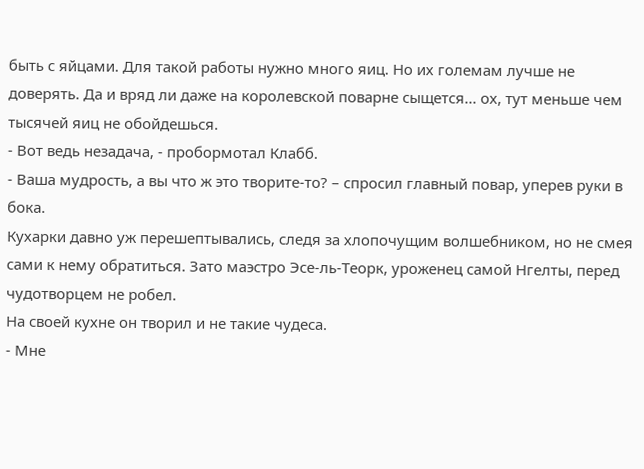быть с яйцами. Для такой работы нужно много яиц. Но их големам лучше не доверять. Да и вряд ли даже на королевской поварне сыщется... ох, тут меньше чем тысячей яиц не обойдешься.
- Вот ведь незадача, - пробормотал Клабб.
- Ваша мудрость, а вы что ж это творите-то? – спросил главный повар, уперев руки в бока.
Кухарки давно уж перешептывались, следя за хлопочущим волшебником, но не смея сами к нему обратиться. Зато маэстро Эсе-ль-Теорк, уроженец самой Нгелты, перед чудотворцем не робел.
На своей кухне он творил и не такие чудеса.
- Мне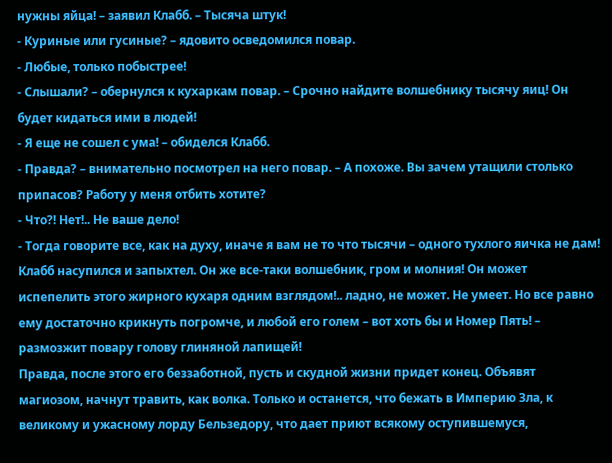нужны яйца! – заявил Клабб. – Тысяча штук!
- Куриные или гусиные? – ядовито осведомился повар.
- Любые, только побыстрее!
- Слышали? – обернулся к кухаркам повар. – Срочно найдите волшебнику тысячу яиц! Он будет кидаться ими в людей!
- Я еще не сошел с ума! – обиделся Клабб.
- Правда? – внимательно посмотрел на него повар. – А похоже. Вы зачем утащили столько припасов? Работу у меня отбить хотите?
- Что?! Нет!.. Не ваше дело!
- Тогда говорите все, как на духу, иначе я вам не то что тысячи – одного тухлого яичка не дам!
Клабб насупился и запыхтел. Он же все-таки волшебник, гром и молния! Он может испепелить этого жирного кухаря одним взглядом!.. ладно, не может. Не умеет. Но все равно ему достаточно крикнуть погромче, и любой его голем – вот хоть бы и Номер Пять! – размозжит повару голову глиняной лапищей!
Правда, после этого его беззаботной, пусть и скудной жизни придет конец. Объявят магиозом, начнут травить, как волка. Только и останется, что бежать в Империю Зла, к великому и ужасному лорду Бельзедору, что дает приют всякому оступившемуся,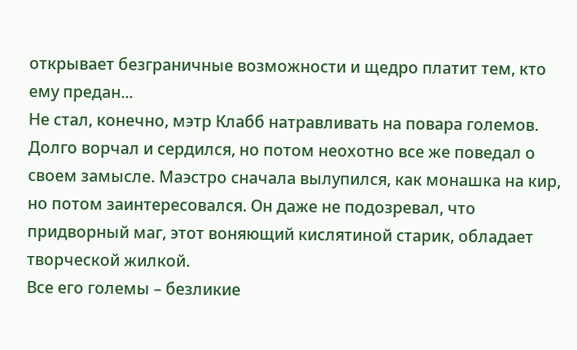открывает безграничные возможности и щедро платит тем, кто ему предан...
Не стал, конечно, мэтр Клабб натравливать на повара големов. Долго ворчал и сердился, но потом неохотно все же поведал о своем замысле. Маэстро сначала вылупился, как монашка на кир, но потом заинтересовался. Он даже не подозревал, что придворный маг, этот воняющий кислятиной старик, обладает творческой жилкой.
Все его големы – безликие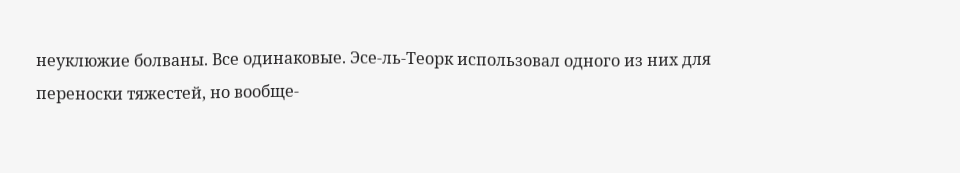неуклюжие болваны. Все одинаковые. Эсе-ль-Теорк использовал одного из них для переноски тяжестей, но вообще-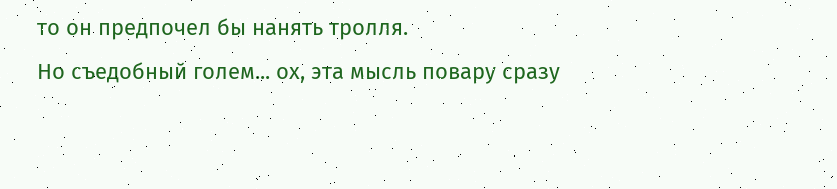то он предпочел бы нанять тролля.
Но съедобный голем... ох, эта мысль повару сразу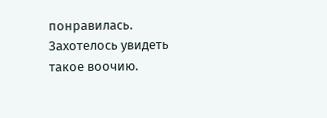понравилась. Захотелось увидеть такое воочию.